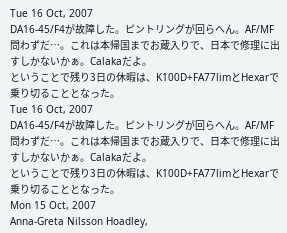Tue 16 Oct, 2007
DA16-45/F4が故障した。ピントリングが回らへん。AF/MF問わずだ…。これは本帰国までお蔵入りで、日本で修理に出すしかないかぁ。Calakaだよ。
ということで残り3日の休暇は、K100D+FA77limとHexarで乗り切ることとなった。
Tue 16 Oct, 2007
DA16-45/F4が故障した。ピントリングが回らへん。AF/MF問わずだ…。これは本帰国までお蔵入りで、日本で修理に出すしかないかぁ。Calakaだよ。
ということで残り3日の休暇は、K100D+FA77limとHexarで乗り切ることとなった。
Mon 15 Oct, 2007
Anna-Greta Nilsson Hoadley,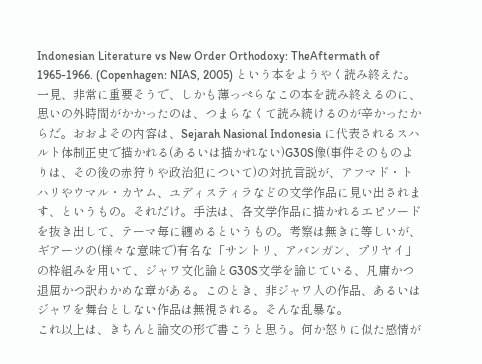Indonesian Literature vs New Order Orthodoxy: TheAftermath of 1965-1966. (Copenhagen: NIAS, 2005) という本をようやく読み終えた。一見、非常に重要そうで、しかも薄っぺらなこの本を読み終えるのに、思いの外時間がかかったのは、つまらなくて読み続けるのが辛かったからだ。おおよその内容は、Sejarah Nasional Indonesia に代表されるスハルト体制正史で描かれる(あるいは描かれない)G30S像(事件そのものよりは、その後の赤狩りや政治犯について)の対抗言説が、アフマド・トハリやウマル・カヤム、ユディスティラなどの文学作品に見い出されます、というもの。それだけ。手法は、各文学作品に描かれるエピソードを抜き出して、テーマ毎に纏めるというもの。考察は無きに等しいが、ギアーツの(様々な意味で)有名な「サントリ、アバンガン、プリヤイ」の枠組みを用いて、ジャワ文化論とG30S文学を論じている、凡庸かつ退屈かつ訳わかめな章がある。このとき、非ジャワ人の作品、あるいはジャワを舞台としない作品は無視される。そんな乱暴な。
これ以上は、きちんと論文の形で書こうと思う。何か怒りに似た感情が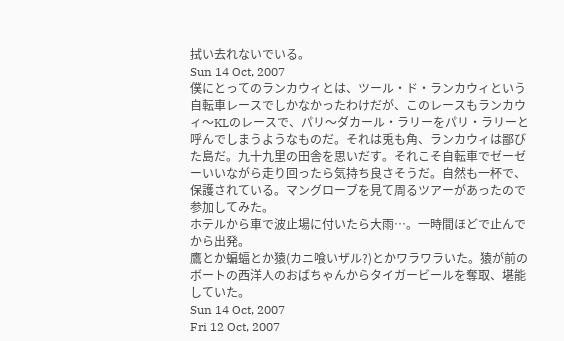拭い去れないでいる。
Sun 14 Oct, 2007
僕にとってのランカウィとは、ツール・ド・ランカウィという自転車レースでしかなかったわけだが、このレースもランカウィ〜KLのレースで、パリ〜ダカール・ラリーをパリ・ラリーと呼んでしまうようなものだ。それは兎も角、ランカウィは鄙びた島だ。九十九里の田舎を思いだす。それこそ自転車でゼーゼーいいながら走り回ったら気持ち良さそうだ。自然も一杯で、保護されている。マングローブを見て周るツアーがあったので参加してみた。
ホテルから車で波止場に付いたら大雨…。一時間ほどで止んでから出発。
鷹とか蝙蝠とか猿(カニ喰いザル?)とかワラワラいた。猿が前のボートの西洋人のおばちゃんからタイガービールを奪取、堪能していた。
Sun 14 Oct, 2007
Fri 12 Oct, 2007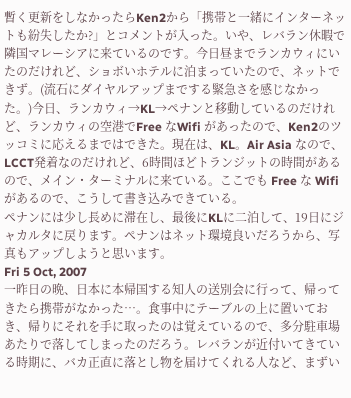暫く更新をしなかったらKen2から「携帯と一緒にインターネットも紛失したか?」とコメントが入った。いや、レバラン休暇で隣国マレーシアに来ているのです。今日昼までランカウィにいたのだけれど、ショボいホテルに泊まっていたので、ネットできず。(流石にダイヤルアップまでする緊急さを感じなかった。)今日、ランカウィ→KL→ペナンと移動しているのだけれど、ランカウィの空港でFree なWifi があったので、Ken2のツッコミに応えるまではできた。現在は、KL。Air Asia なので、LCCT発着なのだけれど、6時間ほどトランジットの時間があるので、メイン・ターミナルに来ている。ここでも Free な Wifi があるので、こうして書き込みできている。
ペナンには少し長めに滞在し、最後にKLに二泊して、19日にジャカルタに戻ります。ペナンはネット環境良いだろうから、写真もアップしようと思います。
Fri 5 Oct, 2007
一昨日の晩、日本に本帰国する知人の送別会に行って、帰ってきたら携帯がなかった…。食事中にテーブルの上に置いておき、帰りにそれを手に取ったのは覚えているので、多分駐車場あたりで落してしまったのだろう。レバランが近付いてきている時期に、バカ正直に落とし物を届けてくれる人など、まずい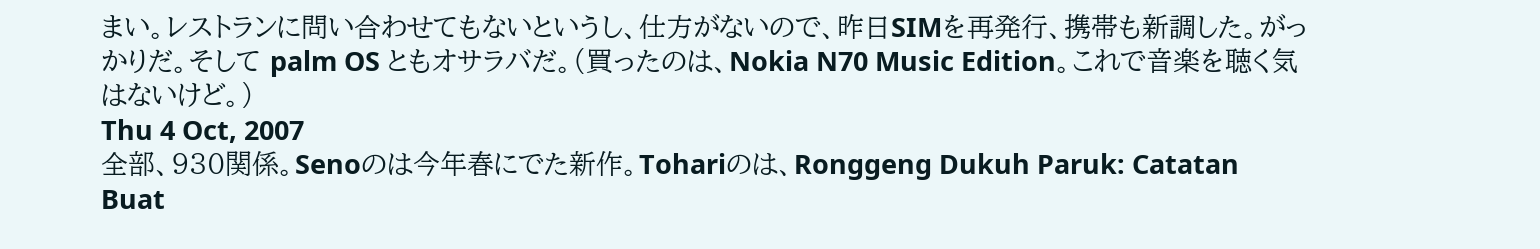まい。レストランに問い合わせてもないというし、仕方がないので、昨日SIMを再発行、携帯も新調した。がっかりだ。そして palm OS ともオサラバだ。(買ったのは、Nokia N70 Music Edition。これで音楽を聴く気はないけど。)
Thu 4 Oct, 2007
全部、930関係。Senoのは今年春にでた新作。Tohariのは、Ronggeng Dukuh Paruk: Catatan Buat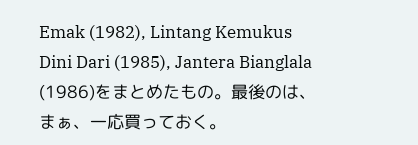Emak (1982), Lintang Kemukus Dini Dari (1985), Jantera Bianglala (1986)をまとめたもの。最後のは、まぁ、一応買っておく。